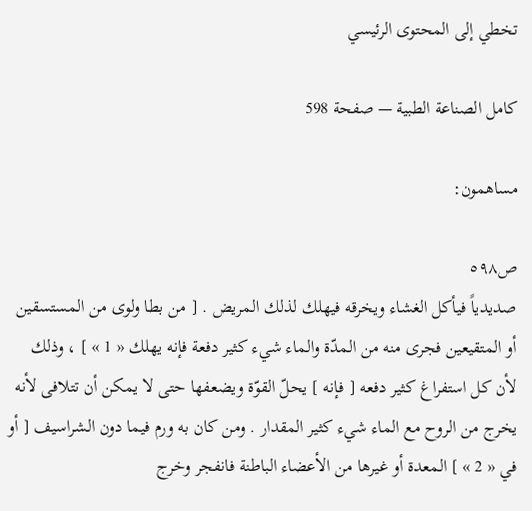تخطي إلى المحتوى الرئيسي

كامل الصناعة الطبية — صفحة 598

مساهمون:

ص٥٩٨
صديدياً فيأكل الغشاء ويخرقه فيهلك لذلك المريض . [ من بطا ولوى من المستسقين أو المتقيعين فجرى منه من المدّة والماء شيء كثير دفعة فإنه يهلك « 1 » ] ، وذلك لأن كل استفراغ كثير دفعه [ فإنه ] يحلّ القوّة ويضعفها حتى لا يمكن أن تتلافى لأنه يخرج من الروح مع الماء شيء كثير المقدار . ومن كان به ورم فيما دون الشراسيف [ أو في « 2 » ] المعدة أو غيرها من الأعضاء الباطنة فانفجر وخرج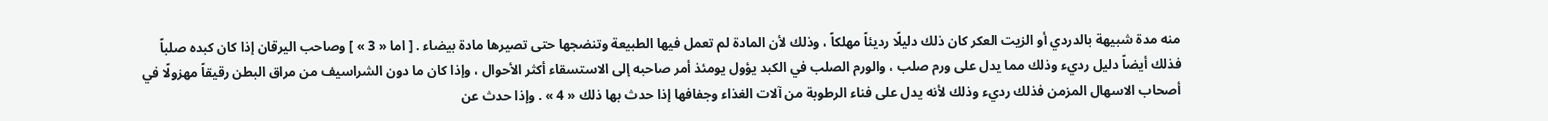منه مدة شبيهة بالدردي أو الزيت العكر كان ذلك دليلًا رديئاً مهلكاً ، وذلك لأن المادة لم تعمل فيها الطبيعة وتنضجها حتى تصيرها مادة بيضاء . [ اما « 3 » ] وصاحب اليرقان إذا كان كبده صلباً فذلك أيضاً دليل رديء وذلك مما يدل على ورم صلب ، والورم الصلب في الكبد يؤول يومئذ أمر صاحبه إلى الاستسقاء أكثر الأحوال ، وإذا كان ما دون الشراسيف من مراق البطن رقيقاً مهزولًا في أصحاب الاسهال المزمن فذلك رديء وذلك لأنه يدل على فناء الرطوبة من آلات الغذاء وجفافها إذا حدث بها ذلك « 4 » . وإذا حدث عن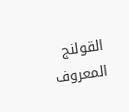القولنج المعروف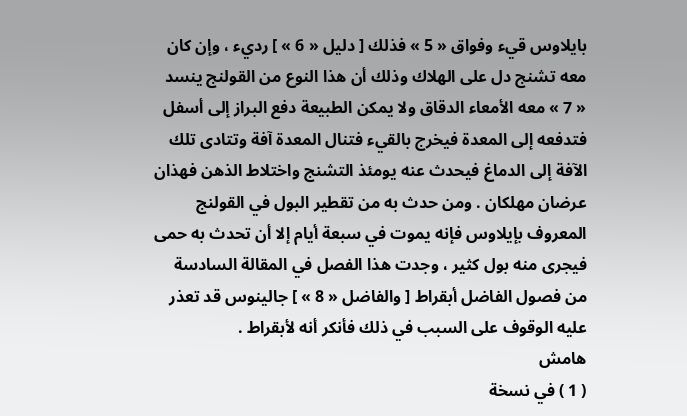بايلاوس قيء وفواق « 5 » فذلك [ دليل « 6 » ] رديء ، وإن كان معه تشنج دل على الهلاك وذلك أن هذا النوع من القولنج ينسد « 7 » معه الأمعاء الدقاق ولا يمكن الطبيعة دفع البراز إلى أسفل فتدفعه إلى المعدة فيخرج بالقيء فتنال المعدة آفة وتتادى تلك الآفة إلى الدماغ فيحدث عنه يومئذ التشنج واختلاط الذهن فهذان عرضان مهلكان . ومن حدث به من تقطير البول في القولنج المعروف بإيلاوس فإنه يموت في سبعة أيام إلا أن تحدث به حمى فيجرى منه بول كثير ، وجدت هذا الفصل في المقالة السادسة من فصول الفاضل أبقراط [ والفاضل « 8 » ] جالينوس قد تعذر عليه الوقوف على السبب في ذلك فأنكر أنه لأبقراط .
هامش
( 1 ) في نسخة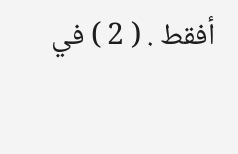أفقط . ( 2 ) في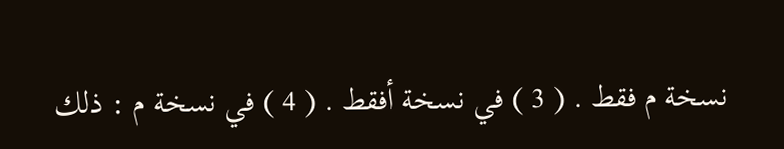نسخة م فقط . ( 3 ) في نسخة أفقط . ( 4 ) في نسخة م : ذلك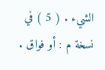الشيء . ( 5 ) في نسخة م : أو فواق .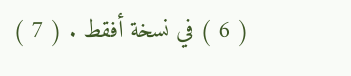( 6 ) في نسخة أفقط . ( 7 )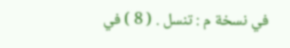في نسخة م : تنسل . ( 8 ) في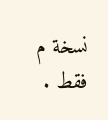نسخة م فقط .